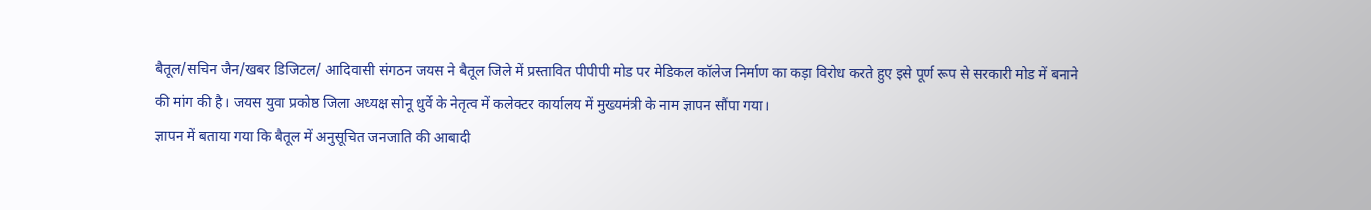बैतूल/सचिन जैन/खबर डिजिटल/ आदिवासी संगठन जयस ने बैतूल जिले में प्रस्तावित पीपीपी मोड पर मेडिकल कॉलेज निर्माण का कड़ा विरोध करते हुए इसे पूर्ण रूप से सरकारी मोड में बनाने की मांग की है। जयस युवा प्रकोष्ठ जिला अध्यक्ष सोनू धुर्वे के नेतृत्व में कलेक्टर कार्यालय में मुख्यमंत्री के नाम ज्ञापन सौंपा गया।
ज्ञापन में बताया गया कि बैतूल में अनुसूचित जनजाति की आबादी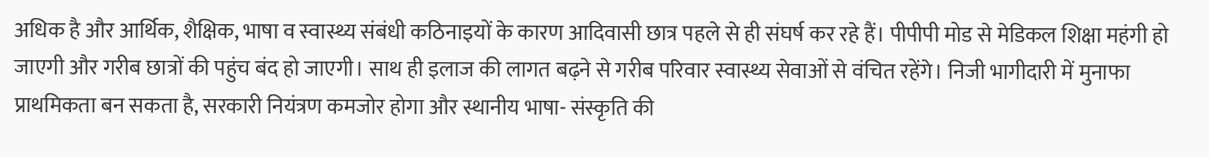अधिक है और आर्थिक, शैक्षिक, भाषा व स्वास्थ्य संबंधी कठिनाइयों के कारण आदिवासी छात्र पहले से ही संघर्ष कर रहे हैं। पीपीपी मोड से मेडिकल शिक्षा महंगी हो जाएगी और गरीब छात्रों की पहुंच बंद हो जाएगी। साथ ही इलाज की लागत बढ़ने से गरीब परिवार स्वास्थ्य सेवाओं से वंचित रहेंगे। निजी भागीदारी में मुनाफा प्राथमिकता बन सकता है, सरकारी नियंत्रण कमजोर होगा और स्थानीय भाषा- संस्कृति की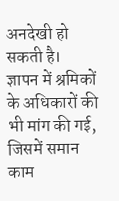अनदेखी हो सकती है।
ज्ञापन में श्रमिकों के अधिकारों की भी मांग की गई, जिसमें समान काम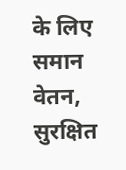के लिए समान वेतन, सुरक्षित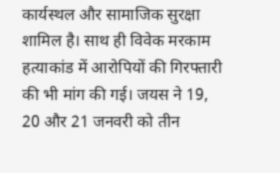कार्यस्थल और सामाजिक सुरक्षा शामिल है। साथ ही विवेक मरकाम हत्याकांड में आरोपियों की गिरफ्तारी की भी मांग की गई। जयस ने 19, 20 और 21 जनवरी को तीन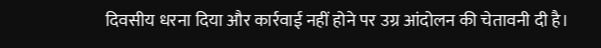दिवसीय धरना दिया और कार्रवाई नहीं होने पर उग्र आंदोलन की चेतावनी दी है।